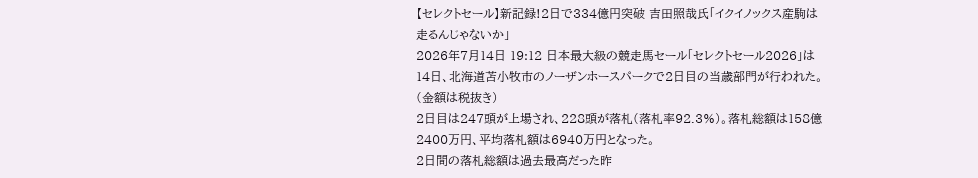【セレクトセール】新記録!2日で334億円突破 吉田照哉氏「イクイノックス産駒は走るんじゃないか」
2026年7月14日 19:12 日本最大級の競走馬セール「セレクトセール2026」は14日、北海道苫小牧市のノーザンホースパークで2日目の当歳部門が行われた。(金額は税抜き)
2日目は247頭が上場され、228頭が落札(落札率92.3%)。落札総額は158億2400万円、平均落札額は6940万円となった。
2日間の落札総額は過去最高だった昨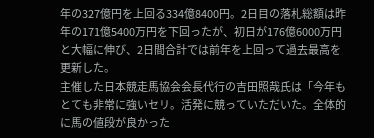年の327億円を上回る334億8400円。2日目の落札総額は昨年の171億5400万円を下回ったが、初日が176億6000万円と大幅に伸び、2日間合計では前年を上回って過去最高を更新した。
主催した日本競走馬協会会長代行の吉田照哉氏は「今年もとても非常に強いセリ。活発に競っていただいた。全体的に馬の値段が良かった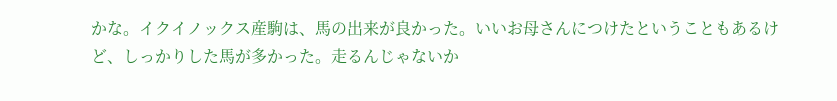かな。イクイノックス産駒は、馬の出来が良かった。いいお母さんにつけたということもあるけど、しっかりした馬が多かった。走るんじゃないか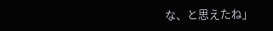な、と思えたね」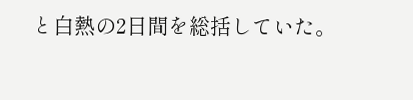と白熱の2日間を総括していた。